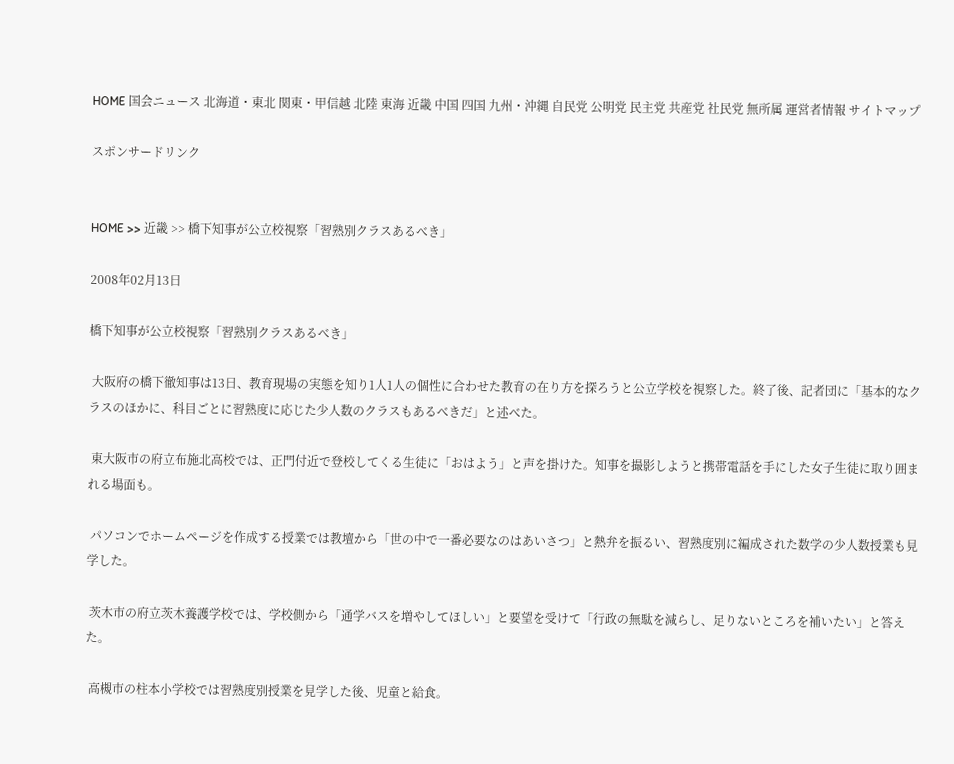HOME 国会ニュース 北海道・東北 関東・甲信越 北陸 東海 近畿 中国 四国 九州・沖縄 自民党 公明党 民主党 共産党 社民党 無所属 運営者情報 サイトマップ

スポンサードリンク


HOME >> 近畿 >> 橋下知事が公立校視察「習熟別クラスあるべき」

2008年02月13日

橋下知事が公立校視察「習熟別クラスあるべき」

 大阪府の橋下徹知事は13日、教育現場の実態を知り1人1人の個性に合わせた教育の在り方を探ろうと公立学校を視察した。終了後、記者団に「基本的なクラスのほかに、科目ごとに習熟度に応じた少人数のクラスもあるべきだ」と述べた。

 東大阪市の府立布施北高校では、正門付近で登校してくる生徒に「おはよう」と声を掛けた。知事を撮影しようと携帯電話を手にした女子生徒に取り囲まれる場面も。

 パソコンでホームページを作成する授業では教壇から「世の中で一番必要なのはあいさつ」と熱弁を振るい、習熟度別に編成された数学の少人数授業も見学した。

 茨木市の府立茨木養護学校では、学校側から「通学バスを増やしてほしい」と要望を受けて「行政の無駄を減らし、足りないところを補いたい」と答えた。

 高槻市の柱本小学校では習熟度別授業を見学した後、児童と給食。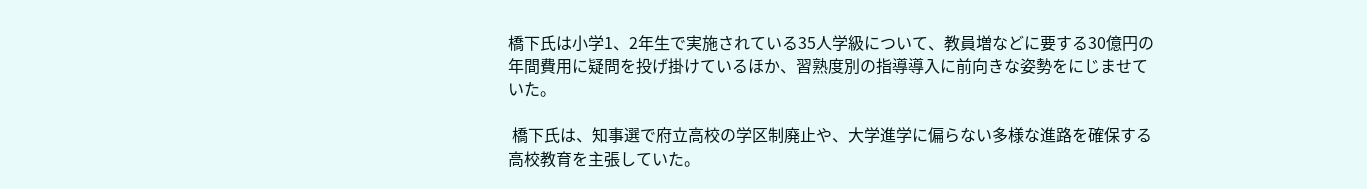橋下氏は小学1、2年生で実施されている35人学級について、教員増などに要する30億円の年間費用に疑問を投げ掛けているほか、習熟度別の指導導入に前向きな姿勢をにじませていた。

 橋下氏は、知事選で府立高校の学区制廃止や、大学進学に偏らない多様な進路を確保する高校教育を主張していた。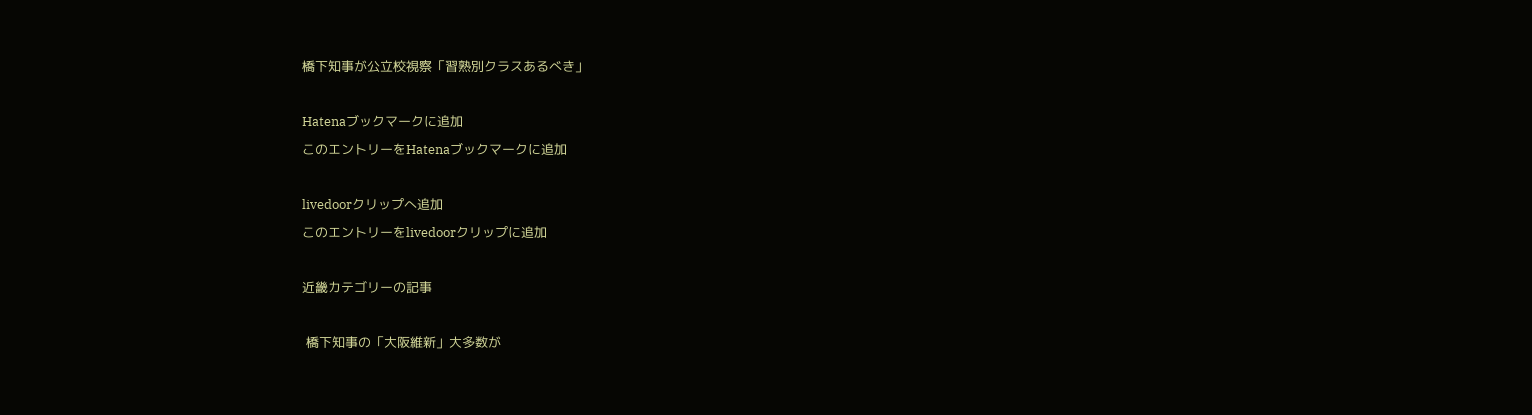橋下知事が公立校視察「習熟別クラスあるべき」

Hatenaブックマークに追加
このエントリーをHatenaブックマークに追加

livedoorクリップへ追加
このエントリーをlivedoorクリップに追加

近畿カテゴリーの記事

 橋下知事の「大阪維新」大多数が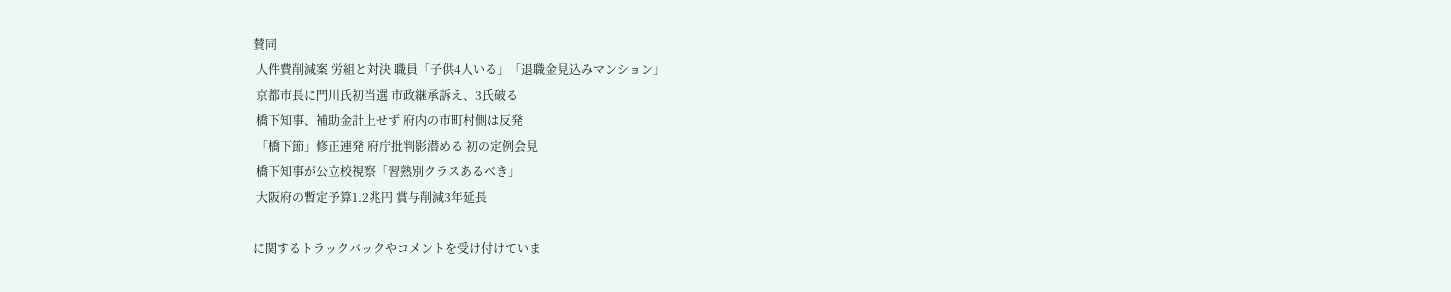賛同
 人件費削減案 労組と対決 職員「子供4人いる」「退職金見込みマンション」
 京都市長に門川氏初当選 市政継承訴え、3氏破る
 橋下知事、補助金計上せず 府内の市町村側は反発
 「橋下節」修正連発 府庁批判影潜める 初の定例会見
 橋下知事が公立校視察「習熟別クラスあるべき」
 大阪府の暫定予算1.2兆円 賞与削減3年延長

に関するトラックバックやコメントを受け付けていま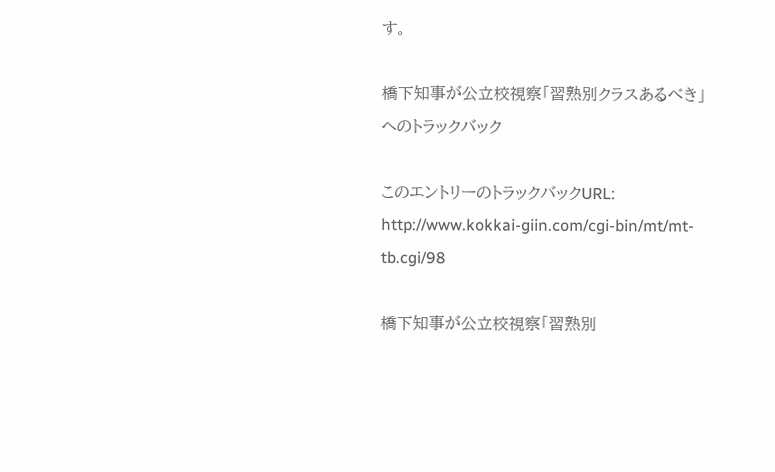す。

橋下知事が公立校視察「習熟別クラスあるべき」へのトラックバック

このエントリーのトラックバックURL:
http://www.kokkai-giin.com/cgi-bin/mt/mt-tb.cgi/98

橋下知事が公立校視察「習熟別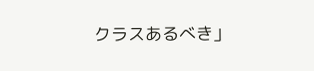クラスあるべき」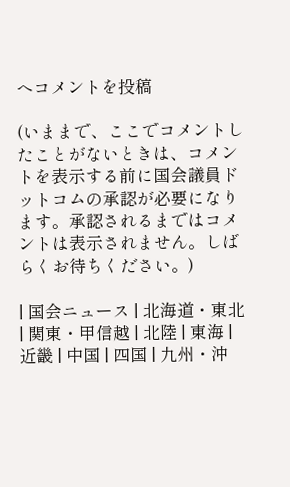へコメントを投稿

(いままで、ここでコメントしたことがないときは、コメントを表示する前に国会議員ドットコムの承認が必要になります。承認されるまではコメントは表示されません。しばらくお待ちください。)

| 国会ニュース | 北海道・東北 | 関東・甲信越 | 北陸 | 東海 | 近畿 | 中国 | 四国 | 九州・沖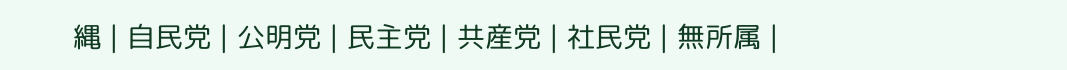縄 | 自民党 | 公明党 | 民主党 | 共産党 | 社民党 | 無所属 |